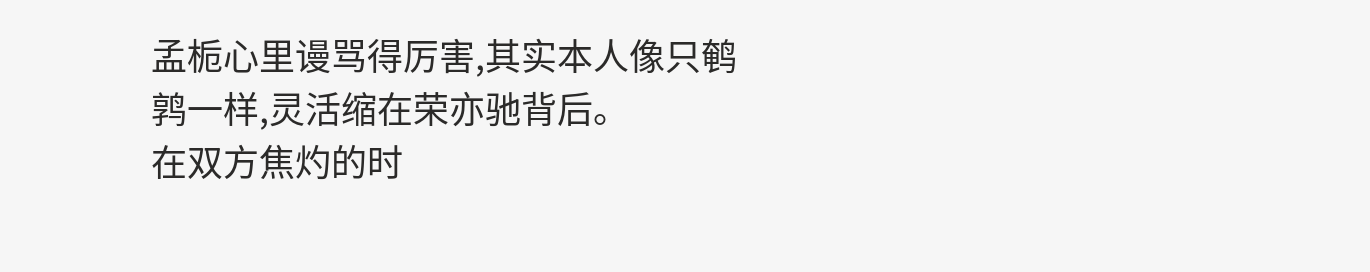孟栀心里谩骂得厉害,其实本人像只鹌鹑一样,灵活缩在荣亦驰背后。
在双方焦灼的时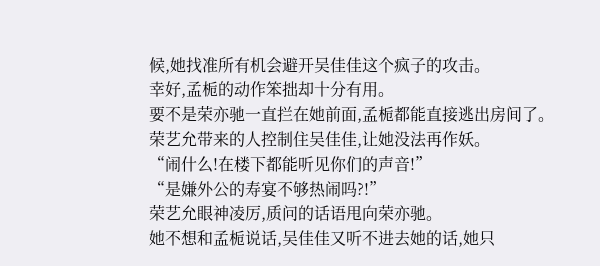候,她找准所有机会避开吴佳佳这个疯子的攻击。
幸好,孟栀的动作笨拙却十分有用。
要不是荣亦驰一直拦在她前面,孟栀都能直接逃出房间了。
荣艺允带来的人控制住吴佳佳,让她没法再作妖。
“闹什么!在楼下都能听见你们的声音!”
“是嫌外公的寿宴不够热闹吗?!”
荣艺允眼神凌厉,质问的话语甩向荣亦驰。
她不想和孟栀说话,吴佳佳又听不进去她的话,她只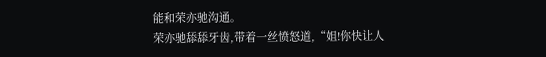能和荣亦驰沟通。
荣亦驰舔舔牙齿,带着一丝愤怒道,“姐!你快让人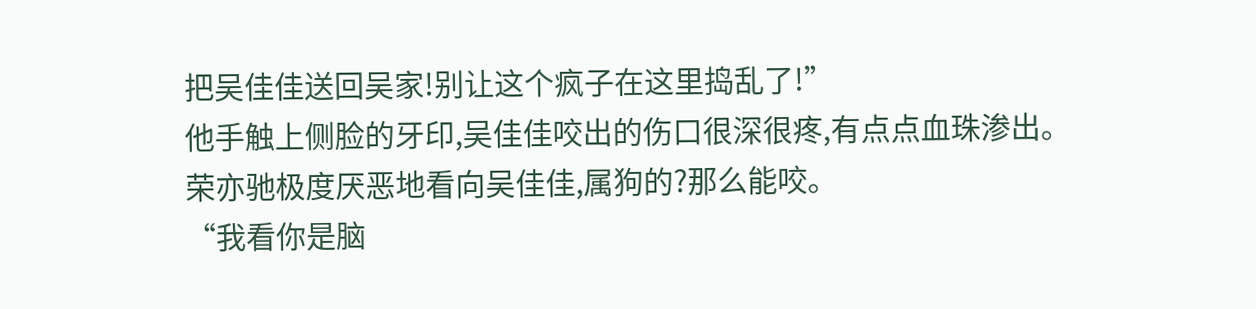把吴佳佳送回吴家!别让这个疯子在这里捣乱了!”
他手触上侧脸的牙印,吴佳佳咬出的伤口很深很疼,有点点血珠渗出。
荣亦驰极度厌恶地看向吴佳佳,属狗的?那么能咬。
“我看你是脑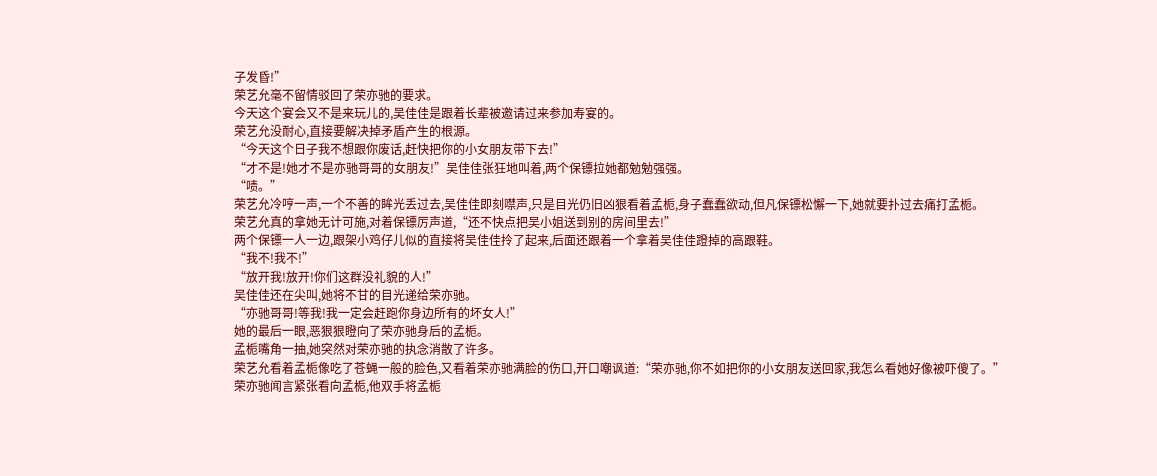子发昏!”
荣艺允毫不留情驳回了荣亦驰的要求。
今天这个宴会又不是来玩儿的,吴佳佳是跟着长辈被邀请过来参加寿宴的。
荣艺允没耐心,直接要解决掉矛盾产生的根源。
“今天这个日子我不想跟你废话,赶快把你的小女朋友带下去!”
“才不是!她才不是亦驰哥哥的女朋友!”吴佳佳张狂地叫着,两个保镖拉她都勉勉强强。
“啧。”
荣艺允冷哼一声,一个不善的眸光丢过去,吴佳佳即刻噤声,只是目光仍旧凶狠看着孟栀,身子蠢蠢欲动,但凡保镖松懈一下,她就要扑过去痛打孟栀。
荣艺允真的拿她无计可施,对着保镖厉声道,“还不快点把吴小姐送到别的房间里去!”
两个保镖一人一边,跟架小鸡仔儿似的直接将吴佳佳拎了起来,后面还跟着一个拿着吴佳佳蹬掉的高跟鞋。
“我不!我不!”
“放开我!放开!你们这群没礼貌的人!”
吴佳佳还在尖叫,她将不甘的目光递给荣亦驰。
“亦驰哥哥!等我!我一定会赶跑你身边所有的坏女人!”
她的最后一眼,恶狠狠瞪向了荣亦驰身后的孟栀。
孟栀嘴角一抽,她突然对荣亦驰的执念消散了许多。
荣艺允看着孟栀像吃了苍蝇一般的脸色,又看着荣亦驰满脸的伤口,开口嘲讽道:“荣亦驰,你不如把你的小女朋友送回家,我怎么看她好像被吓傻了。”
荣亦驰闻言紧张看向孟栀,他双手将孟栀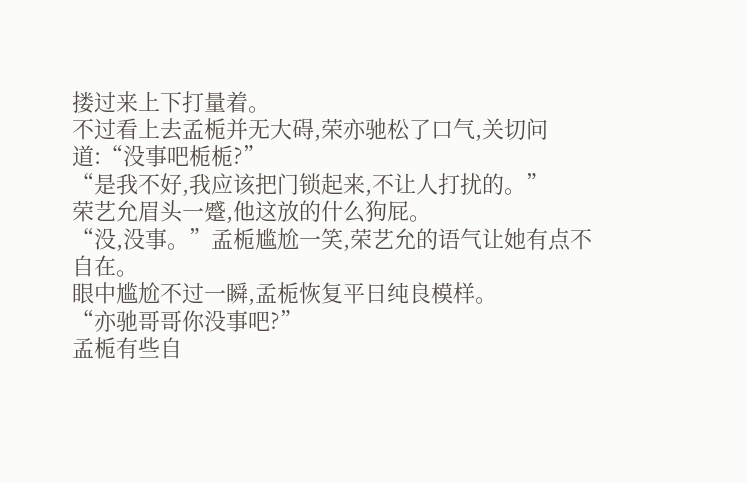搂过来上下打量着。
不过看上去孟栀并无大碍,荣亦驰松了口气,关切问道:“没事吧栀栀?”
“是我不好,我应该把门锁起来,不让人打扰的。”
荣艺允眉头一蹙,他这放的什么狗屁。
“没,没事。”孟栀尴尬一笑,荣艺允的语气让她有点不自在。
眼中尴尬不过一瞬,孟栀恢复平日纯良模样。
“亦驰哥哥你没事吧?”
孟栀有些自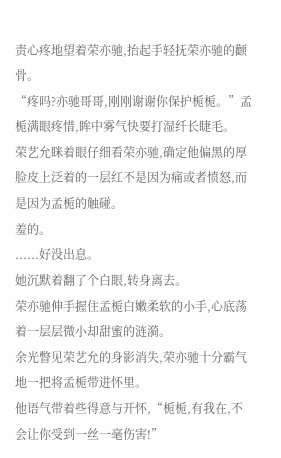责心疼地望着荣亦驰,抬起手轻抚荣亦驰的颧骨。
“疼吗?亦驰哥哥,刚刚谢谢你保护栀栀。”孟栀满眼疼惜,眸中雾气快要打湿纤长睫毛。
荣艺允眯着眼仔细看荣亦驰,确定他偏黑的厚脸皮上泛着的一层红不是因为痛或者愤怒,而是因为孟栀的触碰。
羞的。
......好没出息。
她沉默着翻了个白眼,转身离去。
荣亦驰伸手握住孟栀白嫩柔软的小手,心底荡着一层层微小却甜蜜的涟漪。
余光瞥见荣艺允的身影消失,荣亦驰十分霸气地一把将孟栀带进怀里。
他语气带着些得意与开怀,“栀栀,有我在,不会让你受到一丝一毫伤害!”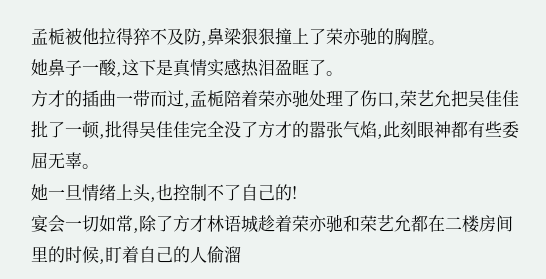孟栀被他拉得猝不及防,鼻梁狠狠撞上了荣亦驰的胸膛。
她鼻子一酸,这下是真情实感热泪盈眶了。
方才的插曲一带而过,孟栀陪着荣亦驰处理了伤口,荣艺允把吴佳佳批了一顿,批得吴佳佳完全没了方才的嚣张气焰,此刻眼神都有些委屈无辜。
她一旦情绪上头,也控制不了自己的!
宴会一切如常,除了方才林语城趁着荣亦驰和荣艺允都在二楼房间里的时候,盯着自己的人偷溜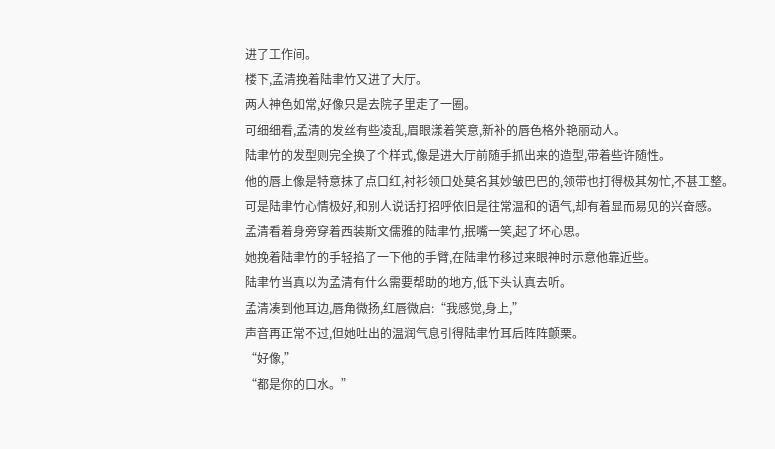进了工作间。
楼下,孟清挽着陆聿竹又进了大厅。
两人神色如常,好像只是去院子里走了一圈。
可细细看,孟清的发丝有些凌乱,眉眼漾着笑意,新补的唇色格外艳丽动人。
陆聿竹的发型则完全换了个样式,像是进大厅前随手抓出来的造型,带着些许随性。
他的唇上像是特意抹了点口红,衬衫领口处莫名其妙皱巴巴的,领带也打得极其匆忙,不甚工整。
可是陆聿竹心情极好,和别人说话打招呼依旧是往常温和的语气,却有着显而易见的兴奋感。
孟清看着身旁穿着西装斯文儒雅的陆聿竹,抿嘴一笑,起了坏心思。
她挽着陆聿竹的手轻掐了一下他的手臂,在陆聿竹移过来眼神时示意他靠近些。
陆聿竹当真以为孟清有什么需要帮助的地方,低下头认真去听。
孟清凑到他耳边,唇角微扬,红唇微启:“我感觉,身上,”
声音再正常不过,但她吐出的温润气息引得陆聿竹耳后阵阵颤栗。
“好像,”
“都是你的口水。”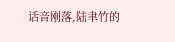话音刚落,陆聿竹的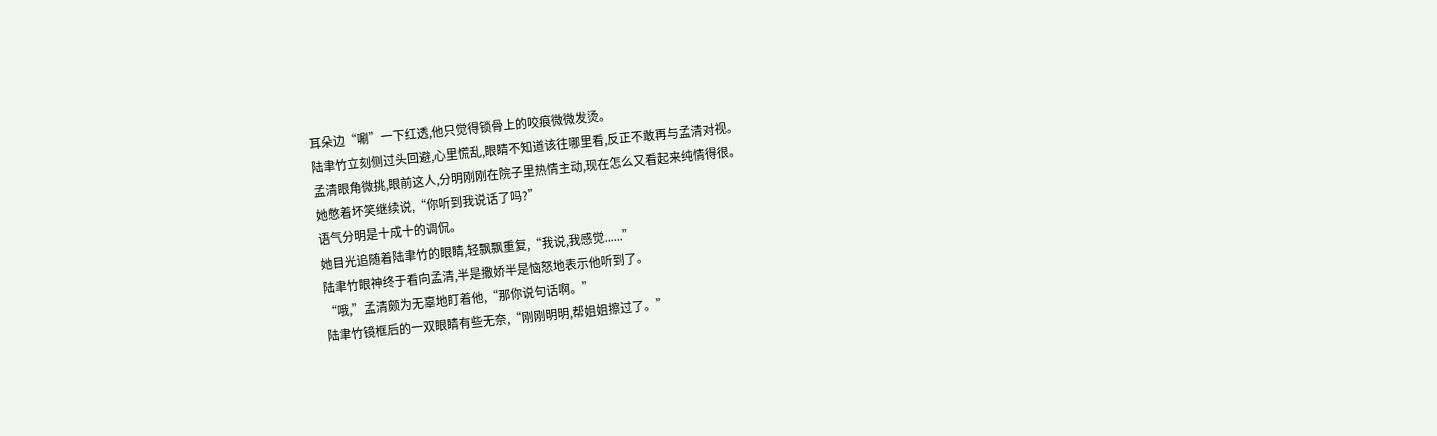耳朵边“唰”一下红透,他只觉得锁骨上的咬痕微微发烫。
陆聿竹立刻侧过头回避,心里慌乱,眼睛不知道该往哪里看,反正不敢再与孟清对视。
孟清眼角微挑,眼前这人,分明刚刚在院子里热情主动,现在怎么又看起来纯情得很。
她憋着坏笑继续说,“你听到我说话了吗?”
语气分明是十成十的调侃。
她目光追随着陆聿竹的眼睛,轻飘飘重复,“我说,我感觉......”
陆聿竹眼神终于看向孟清,半是撒娇半是恼怒地表示他听到了。
“哦,”孟清颇为无辜地盯着他,“那你说句话啊。”
陆聿竹镜框后的一双眼睛有些无奈,“刚刚明明,帮姐姐擦过了。”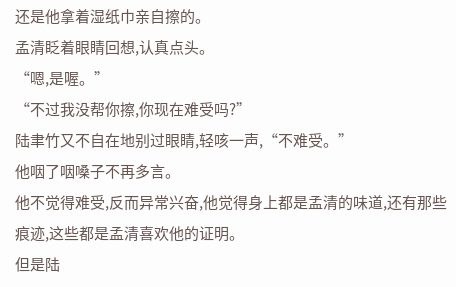还是他拿着湿纸巾亲自擦的。
孟清眨着眼睛回想,认真点头。
“嗯,是喔。”
“不过我没帮你擦,你现在难受吗?”
陆聿竹又不自在地别过眼睛,轻咳一声,“不难受。”
他咽了咽嗓子不再多言。
他不觉得难受,反而异常兴奋,他觉得身上都是孟清的味道,还有那些痕迹,这些都是孟清喜欢他的证明。
但是陆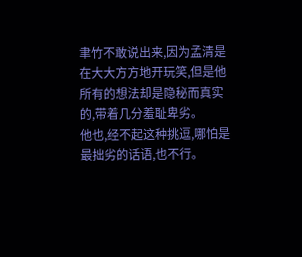聿竹不敢说出来,因为孟清是在大大方方地开玩笑,但是他所有的想法却是隐秘而真实的,带着几分羞耻卑劣。
他也,经不起这种挑逗,哪怕是最拙劣的话语,也不行。